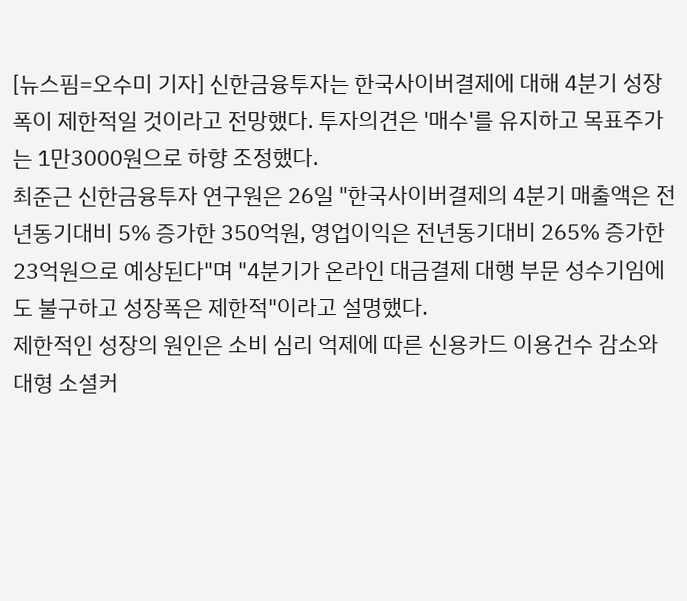[뉴스핌=오수미 기자] 신한금융투자는 한국사이버결제에 대해 4분기 성장폭이 제한적일 것이라고 전망했다. 투자의견은 '매수'를 유지하고 목표주가는 1만3000원으로 하향 조정했다.
최준근 신한금융투자 연구원은 26일 "한국사이버결제의 4분기 매출액은 전년동기대비 5% 증가한 350억원, 영업이익은 전년동기대비 265% 증가한 23억원으로 예상된다"며 "4분기가 온라인 대금결제 대행 부문 성수기임에도 불구하고 성장폭은 제한적"이라고 설명했다.
제한적인 성장의 원인은 소비 심리 억제에 따른 신용카드 이용건수 감소와 대형 소셜커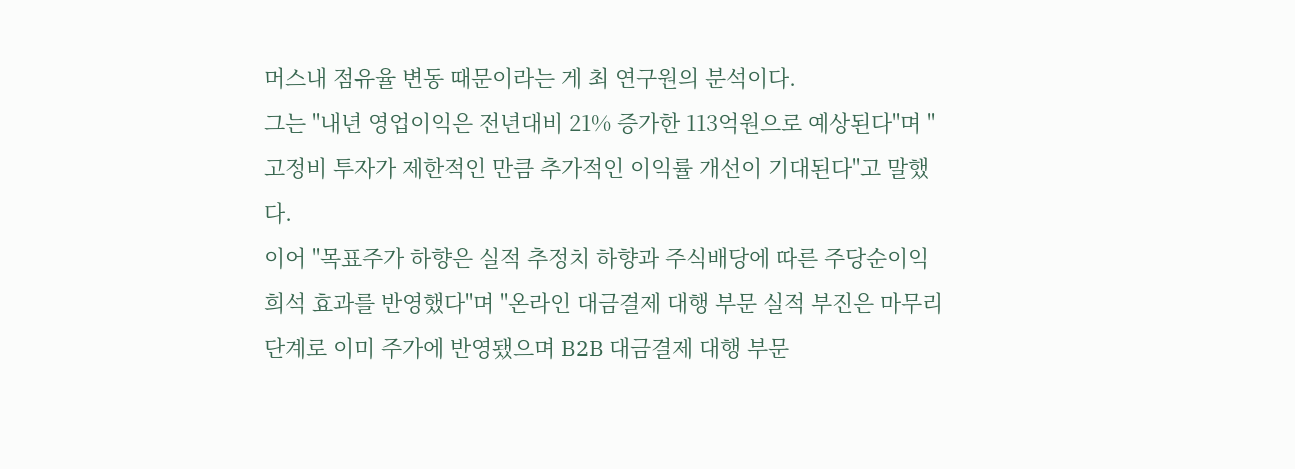머스내 점유율 변동 때문이라는 게 최 연구원의 분석이다.
그는 "내년 영업이익은 전년대비 21% 증가한 113억원으로 예상된다"며 "고정비 투자가 제한적인 만큼 추가적인 이익률 개선이 기대된다"고 말했다.
이어 "목표주가 하향은 실적 추정치 하향과 주식배당에 따른 주당순이익 희석 효과를 반영했다"며 "온라인 대금결제 대행 부문 실적 부진은 마무리 단계로 이미 주가에 반영됐으며 B2B 대금결제 대행 부문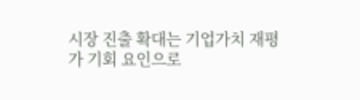시장 진출 확대는 기업가치 재평가 기회 요인으로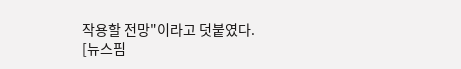작용할 전망"이라고 덧붙였다.
[뉴스핌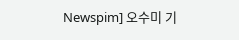Newspim] 오수미 기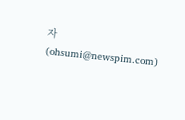자 (ohsumi@newspim.com)